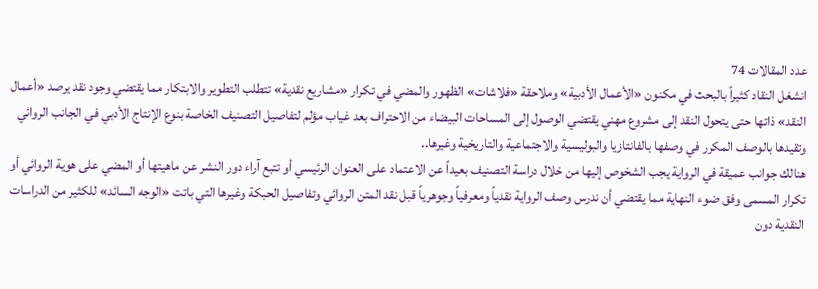عدد المقالات 74
انشغل النقاد كثيراً بالبحث في مكنون «الأعمال الأدبية» وملاحقة «فلاشات» الظهور والمضي في تكرار «مشاريع نقدية» تتطلب التطوير والابتكار مما يقتضي وجود نقد يرصد «أعمال النقد» ذاتها حتى يتحول النقد إلى مشروع مهني يقتضي الوصول إلى المساحات البيضاء من الاحتراف بعد غياب مؤلم لتفاصيل التصنيف الخاصة بنوع الإنتاج الأدبي في الجانب الروائي وتقيدها بالوصف المكرر في وصفها بالفانتازيا والبوليسية والاجتماعية والتاريخية وغيرها..
هنالك جوانب عميقة في الرواية يجب الشخوص إليها من خلال دراسة التصنيف بعيداً عن الاعتماد على العنوان الرئيسي أو تتبع آراء دور النشر عن ماهيتها أو المضي على هوية الروائي أو تكرار المسمى وفق ضوء النهاية مما يقتضي أن ندرس وصف الرواية نقدياً ومعرفياً وجوهرياً قبل نقد المتن الروائي وتفاصيل الحبكة وغيرها التي باتت «الوجه السائد» للكثير من الدراسات النقدية دون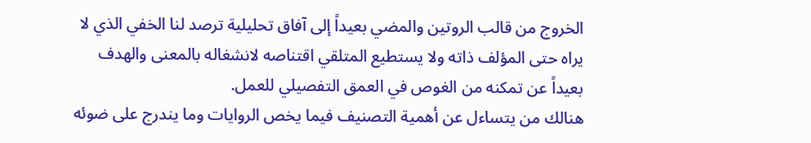الخروج من قالب الروتين والمضي بعيداً إلى آفاق تحليلية ترصد لنا الخفي الذي لا يراه حتى المؤلف ذاته ولا يستطيع المتلقي اقتناصه لانشغاله بالمعنى والهدف بعيداً عن تمكنه من الغوص في العمق التفصيلي للعمل.
هنالك من يتساءل عن أهمية التصنيف فيما يخص الروايات وما يندرج على ضوئه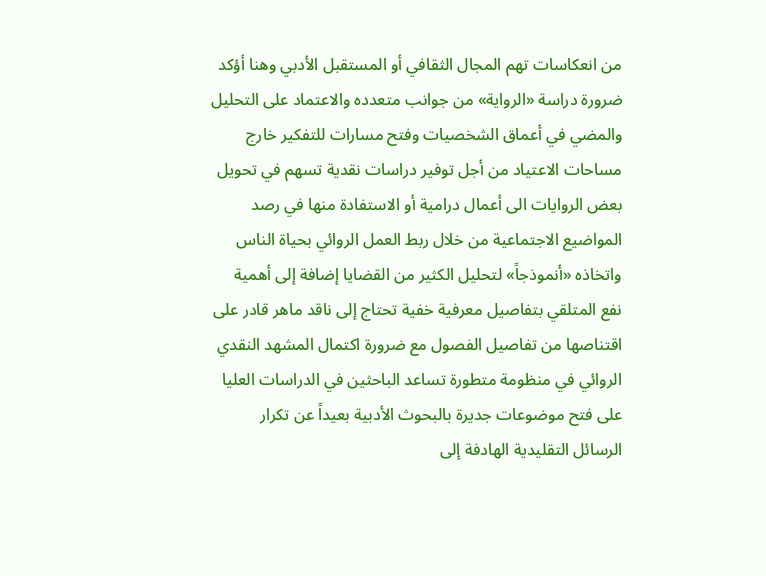من انعكاسات تهم المجال الثقافي أو المستقبل الأدبي وهنا أؤكد ضرورة دراسة «الرواية» من جوانب متعدده والاعتماد على التحليل والمضي في أعماق الشخصيات وفتح مسارات للتفكير خارج مساحات الاعتياد من أجل توفير دراسات نقدية تسهم في تحويل بعض الروايات الى أعمال درامية أو الاستفادة منها في رصد المواضيع الاجتماعية من خلال ربط العمل الروائي بحياة الناس واتخاذه «أنموذجاً» لتحليل الكثير من القضايا إضافة إلى أهمية نفع المتلقي بتفاصيل معرفية خفية تحتاج إلى ناقد ماهر قادر على اقتناصها من تفاصيل الفصول مع ضرورة اكتمال المشهد النقدي الروائي في منظومة متطورة تساعد الباحثين في الدراسات العليا على فتح موضوعات جديرة بالبحوث الأدبية بعيداً عن تكرار الرسائل التقليدية الهادفة إلى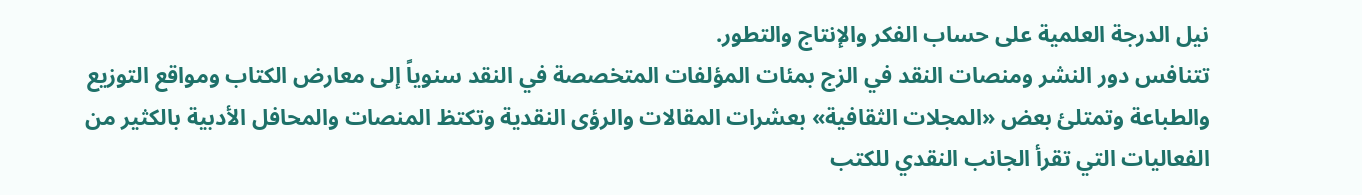نيل الدرجة العلمية على حساب الفكر والإنتاج والتطور.
تتنافس دور النشر ومنصات النقد في الزج بمئات المؤلفات المتخصصة في النقد سنوياً إلى معارض الكتاب ومواقع التوزيع والطباعة وتمتلئ بعض «المجلات الثقافية» بعشرات المقالات والرؤى النقدية وتكتظ المنصات والمحافل الأدبية بالكثير من الفعاليات التي تقرأ الجانب النقدي للكتب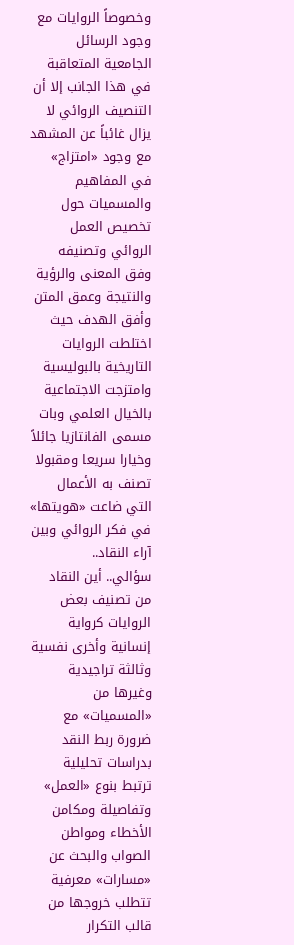وخصوصاً الروايات مع وجود الرسائل الجامعية المتعاقبة في هذا الجانب إلا أن التنصيف الروائي لا يزال غائباً عن المشهد مع وجود «امتزاج» في المفاهيم والمسميات حول تخصيص العمل الروائي وتصنيفه وفق المعنى والرؤية والنتيجة وعمق المتن وأفق الهدف حيث اختلطت الروايات التاريخية بالبوليسية وامتزجت الاجتماعية بالخيال العلمي وبات مسمى الفانتازيا جائلاً وخيارا سريعا ومقبولا تصنف به الأعمال التي ضاعت «هويتها» في فكر الروائي وبين آراء النقاد..
سؤالي.. أين النقاد من تصنيف بعض الروايات كرواية إنسانية وأخرى نفسية وثالثة تراجيدية وغيرها من «المسميات» مع ضرورة ربط النقد بدراسات تحليلية ترتبط بنوع «العمل» وتفاصيلة ومكامن الأخطاء ومواطن الصواب والبحث عن «مسارات» معرفية تتطلب خروجها من قالب التكرار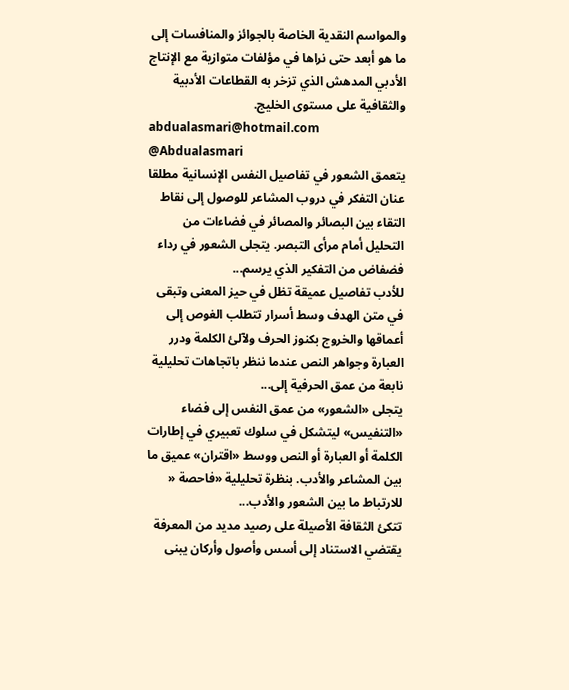والمواسم النقدية الخاصة بالجوائز والمنافسات إلى ما هو أبعد حتى نراها في مؤلفات متوازية مع الإنتاج الأدبي المدهش الذي تزخر به القطاعات الأدبية والثقافية على مستوى الخليج.
abdualasmari@hotmail.com
@Abdualasmari
يتعمق الشعور في تفاصيل النفس الإنسانية مطلقا عنان التفكر في دروب المشاعر للوصول إلى نقاط التقاء بين البصائر والمصائر في فضاءات من التحليل أمام مرأى التبصر. يتجلى الشعور في رداء فضفاض من التفكير الذي يرسم...
للأدب تفاصيل عميقة تظل في حيز المعنى وتبقى في متن الهدف وسط أسرار تتطلب الغوص إلى أعماقها والخروج بكنوز الحرف ولآلئ الكلمة ودرر العبارة وجواهر النص عندما ننظر باتجاهات تحليلية نابعة من عمق الحرفية إلى...
يتجلى «الشعور» من عمق النفس إلى فضاء «التنفيس» ليتشكل في سلوك تعبيري في إطارات الكلمة أو العبارة أو النص ووسط «اقتران» عميق ما بين المشاعر والأدب. بنظرة تحليلية «فاحصة « للارتباط ما بين الشعور والأدب...
تتكئ الثقافة الأصيلة على رصيد مديد من المعرفة يقتضي الاستناد إلى أسس وأصول وأركان يبنى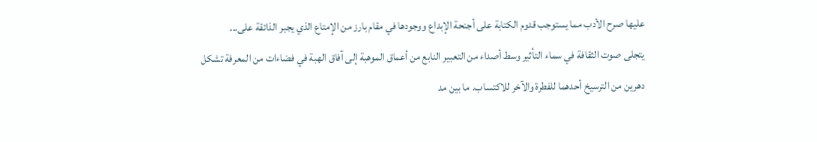عليها صرح الأدب مما يستوجب قدوم الكتابة على أجنحة الإبداع ووجودها في مقام بارز من الإمتاع الذي يجبر الذائقة على...
يتجلى صوت الثقافة في سماء التأثير وسط أصداء من التعبير النابع من أعماق الموهبة إلى آفاق الهبة في فضاءات من المعرفة تشكل دهرين من الترسيخ أحدهما للفطرة والآخر للاكتساب. ما بين مد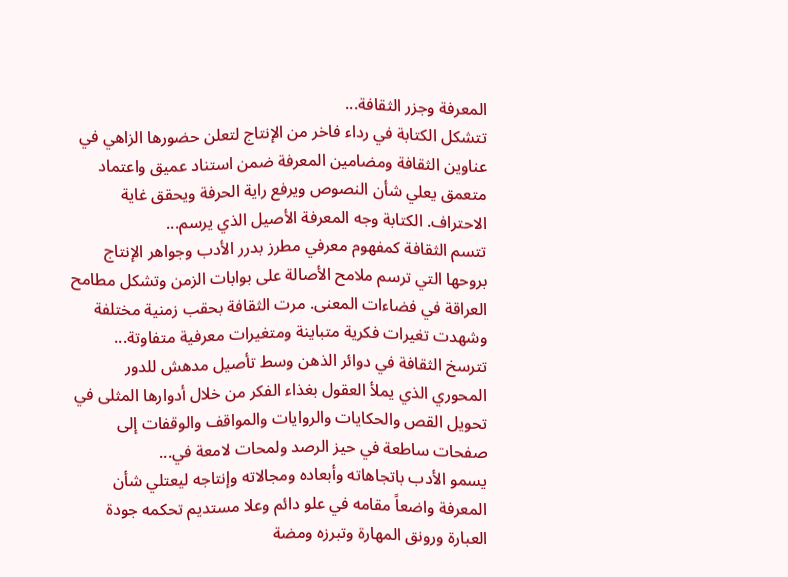المعرفة وجزر الثقافة...
تتشكل الكتابة في رداء فاخر من الإنتاج لتعلن حضورها الزاهي في عناوين الثقافة ومضامين المعرفة ضمن استناد عميق واعتماد متعمق يعلي شأن النصوص ويرفع راية الحرفة ويحقق غاية الاحتراف. الكتابة وجه المعرفة الأصيل الذي يرسم...
تتسم الثقافة كمفهوم معرفي مطرز بدرر الأدب وجواهر الإنتاج بروحها التي ترسم ملامح الأصالة على بوابات الزمن وتشكل مطامح العراقة في فضاءات المعنى. مرت الثقافة بحقب زمنية مختلفة وشهدت تغيرات فكرية متباينة ومتغيرات معرفية متفاوتة...
تترسخ الثقافة في دوائر الذهن وسط تأصيل مدهش للدور المحوري الذي يملأ العقول بغذاء الفكر من خلال أدوارها المثلى في تحويل القص والحكايات والروايات والمواقف والوقفات إلى صفحات ساطعة في حيز الرصد ولمحات لامعة في...
يسمو الأدب باتجاهاته وأبعاده ومجالاته وإنتاجه ليعتلي شأن المعرفة واضعاً مقامه في علو دائم وعلا مستديم تحكمه جودة العبارة ورونق المهارة وتبرزه ومضة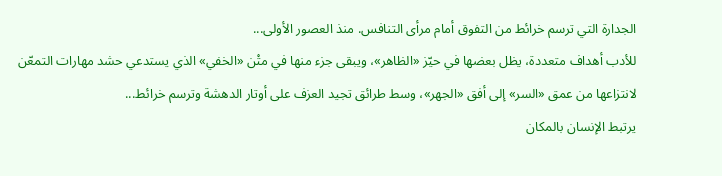الجدارة التي ترسم خرائط من التفوق أمام مرأى التنافس. منذ العصور الأولى...
للأدب أهداف متعددة، يظل بعضها في حيّز «الظاهر»، ويبقى جزء منها في متْن «الخفي» الذي يستدعي حشد مهارات التمعّن لانتزاعها من عمق «السر» إلى أفق «الجهر»، وسط طرائق تجيد العزف على أوتار الدهشة وترسم خرائط...
يرتبط الإنسان بالمكان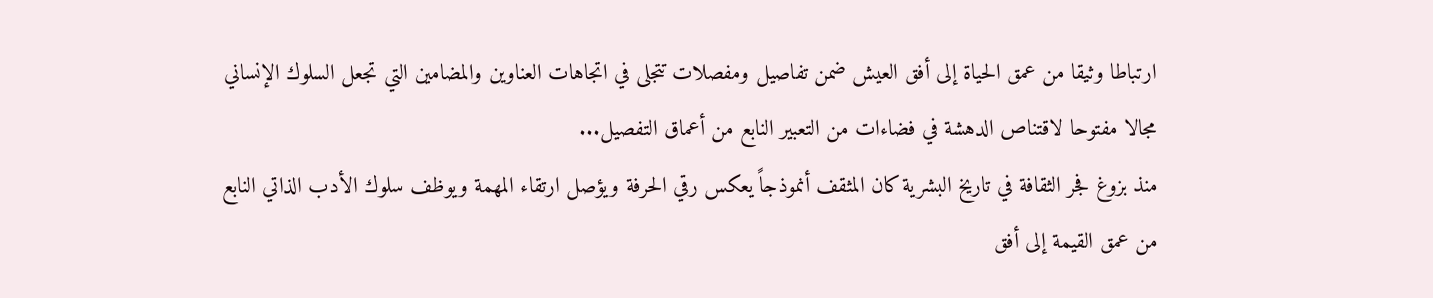ارتباطا وثيقا من عمق الحياة إلى أفق العيش ضمن تفاصيل ومفصلات تتجلى في اتجاهات العناوين والمضامين التي تجعل السلوك الإنساني مجالا مفتوحا لاقتناص الدهشة في فضاءات من التعبير النابع من أعماق التفصيل...
منذ بزوغ فجر الثقافة في تاريخ البشرية كان المثقف أنموذجاً يعكس رقي الحرفة ويؤصل ارتقاء المهمة ويوظف سلوك الأدب الذاتي النابع من عمق القيمة إلى أفق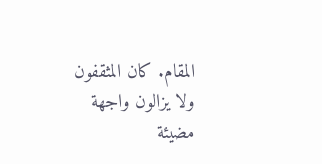المقام. كان المثقفون ولا يزالون واجهة مضيئة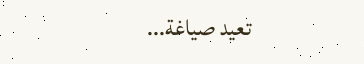تعيد صياغة...